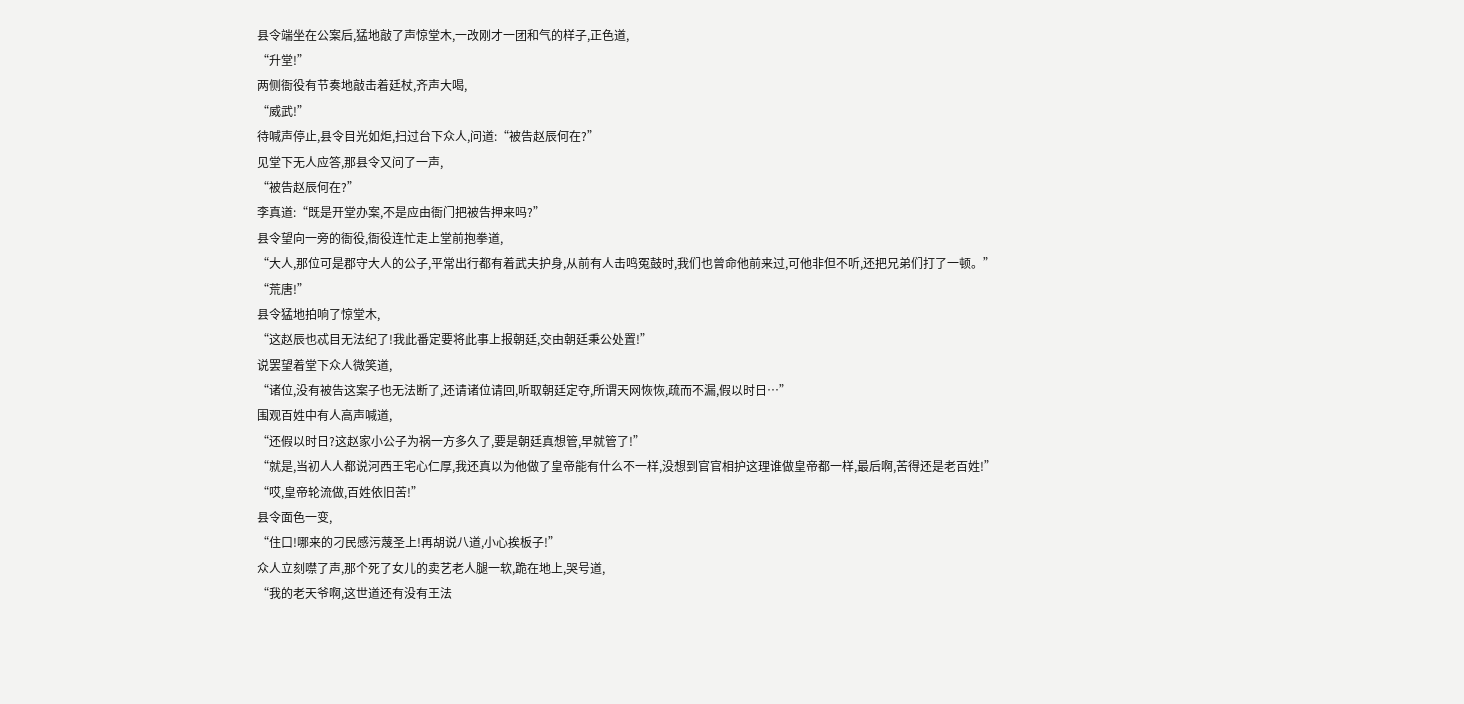县令端坐在公案后,猛地敲了声惊堂木,一改刚才一团和气的样子,正色道,
“升堂!”
两侧衙役有节奏地敲击着廷杖,齐声大喝,
“威武!”
待喊声停止,县令目光如炬,扫过台下众人,问道:“被告赵辰何在?”
见堂下无人应答,那县令又问了一声,
“被告赵辰何在?”
李真道:“既是开堂办案,不是应由衙门把被告押来吗?”
县令望向一旁的衙役,衙役连忙走上堂前抱拳道,
“大人,那位可是郡守大人的公子,平常出行都有着武夫护身,从前有人击鸣冤鼓时,我们也曾命他前来过,可他非但不听,还把兄弟们打了一顿。”
“荒唐!”
县令猛地拍响了惊堂木,
“这赵辰也忒目无法纪了!我此番定要将此事上报朝廷,交由朝廷秉公处置!”
说罢望着堂下众人微笑道,
“诸位,没有被告这案子也无法断了,还请诸位请回,听取朝廷定夺,所谓天网恢恢,疏而不漏,假以时日…”
围观百姓中有人高声喊道,
“还假以时日?这赵家小公子为祸一方多久了,要是朝廷真想管,早就管了!”
“就是,当初人人都说河西王宅心仁厚,我还真以为他做了皇帝能有什么不一样,没想到官官相护这理谁做皇帝都一样,最后啊,苦得还是老百姓!”
“哎,皇帝轮流做,百姓依旧苦!”
县令面色一变,
“住口!哪来的刁民感污蔑圣上!再胡说八道,小心挨板子!”
众人立刻噤了声,那个死了女儿的卖艺老人腿一软,跪在地上,哭号道,
“我的老天爷啊,这世道还有没有王法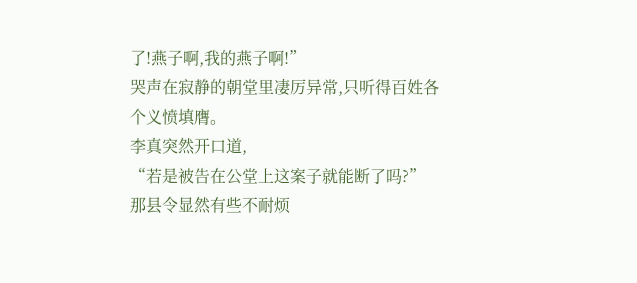了!燕子啊,我的燕子啊!”
哭声在寂静的朝堂里凄厉异常,只听得百姓各个义愤填膺。
李真突然开口道,
“若是被告在公堂上这案子就能断了吗?”
那县令显然有些不耐烦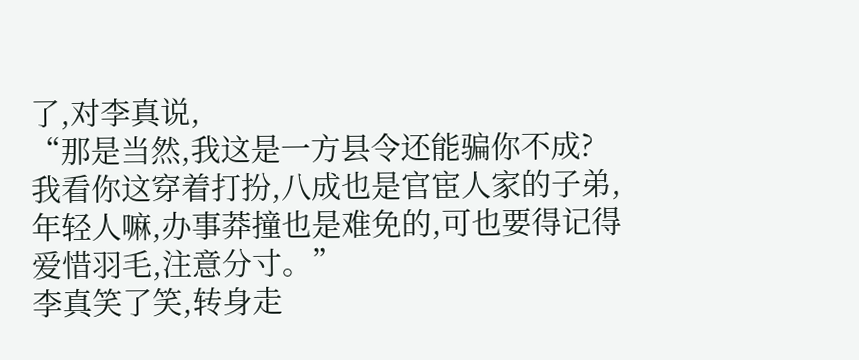了,对李真说,
“那是当然,我这是一方县令还能骗你不成?我看你这穿着打扮,八成也是官宦人家的子弟,年轻人嘛,办事莽撞也是难免的,可也要得记得爱惜羽毛,注意分寸。”
李真笑了笑,转身走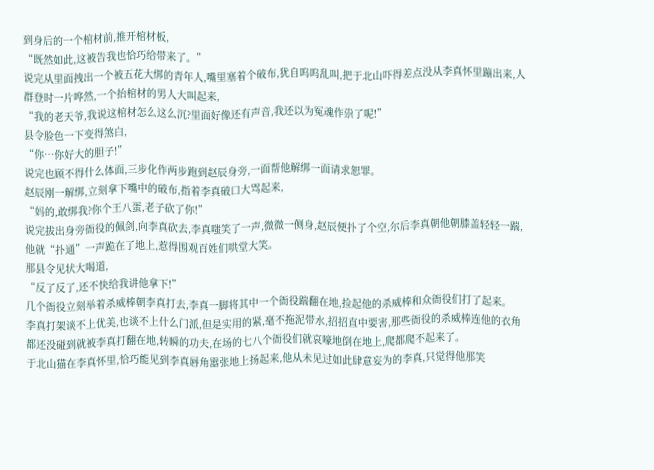到身后的一个棺材前,推开棺材板,
“既然如此,这被告我也恰巧给带来了。”
说完从里面拽出一个被五花大绑的青年人,嘴里塞着个破布,犹自呜呜乱叫,把于北山吓得差点没从李真怀里蹦出来,人群登时一片哗然,一个抬棺材的男人大叫起来,
“我的老天爷,我说这棺材怎么这么沉?里面好像还有声音,我还以为冤魂作祟了呢!”
县令脸色一下变得煞白,
“你…你好大的胆子!”
说完也顾不得什么体面,三步化作两步跑到赵辰身旁,一面帮他解绑一面请求恕罪。
赵辰刚一解绑,立刻拿下嘴中的破布,指着李真破口大骂起来,
“妈的,敢绑我?你个王八蛋,老子砍了你!”
说完拔出身旁衙役的佩剑,向李真砍去,李真嗤笑了一声,微微一侧身,赵辰便扑了个空,尔后李真朝他朝膝盖轻轻一踹,他就“扑通”一声跪在了地上,惹得围观百姓们哄堂大笑。
那县令见状大喝道,
“反了反了,还不快给我讲他拿下!”
几个衙役立刻举着杀威棒朝李真打去,李真一脚将其中一个衙役踹翻在地,捡起他的杀威棒和众衙役们打了起来。
李真打架谈不上优美,也谈不上什么门派,但是实用的紧,毫不拖泥带水,招招直中要害,那些衙役的杀威棒连他的衣角都还没碰到就被李真打翻在地,转瞬的功夫,在场的七八个衙役们就哀嚎地倒在地上,爬都爬不起来了。
于北山猫在李真怀里,恰巧能见到李真唇角嚣张地上扬起来,他从未见过如此肆意妄为的李真,只觉得他那笑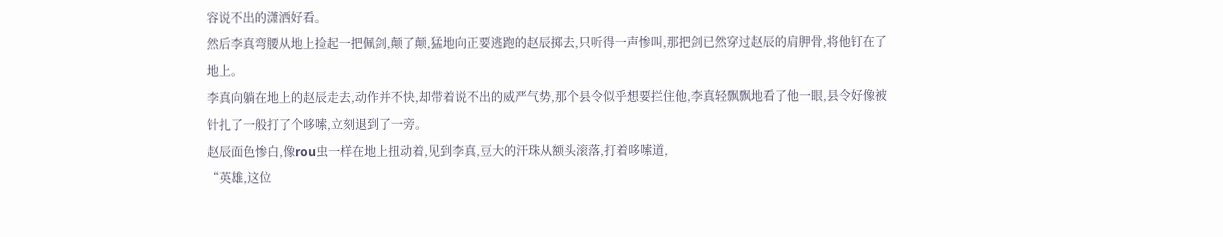容说不出的潇洒好看。
然后李真弯腰从地上捡起一把佩剑,颠了颠,猛地向正要逃跑的赵辰掷去,只听得一声惨叫,那把剑已然穿过赵辰的肩胛骨,将他钉在了地上。
李真向躺在地上的赵辰走去,动作并不快,却带着说不出的威严气势,那个县令似乎想要拦住他,李真轻飘飘地看了他一眼,县令好像被针扎了一般打了个哆嗦,立刻退到了一旁。
赵辰面色惨白,像rou虫一样在地上扭动着,见到李真,豆大的汗珠从额头滚落,打着哆嗦道,
“英雄,这位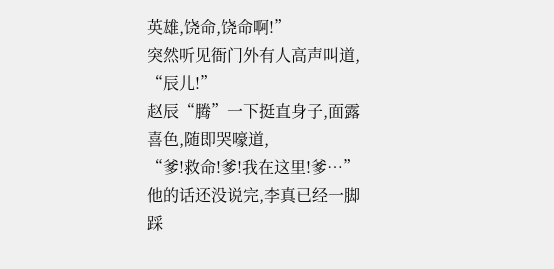英雄,饶命,饶命啊!”
突然听见衙门外有人高声叫道,
“辰儿!”
赵辰“腾”一下挺直身子,面露喜色,随即哭嚎道,
“爹!救命!爹!我在这里!爹…”
他的话还没说完,李真已经一脚踩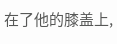在了他的膝盖上,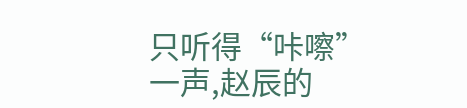只听得“咔嚓”一声,赵辰的